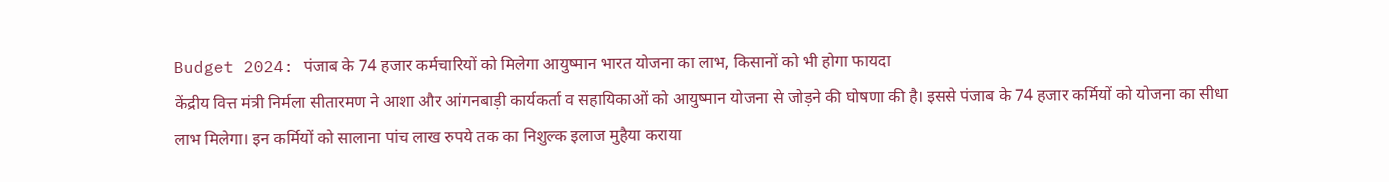Budget 2024: पंजाब के 74 हजार कर्मचारियों को मिलेगा आयुष्मान भारत योजना का लाभ, किसानों को भी होगा फायदा
केंद्रीय वित्त मंत्री निर्मला सीतारमण ने आशा और आंगनबाड़ी कार्यकर्ता व सहायिकाओं को आयुष्मान योजना से जोड़ने की घोषणा की है। इससे पंजाब के 74 हजार कर्मियों को योजना का सीधा लाभ मिलेगा। इन कर्मियों को सालाना पांच लाख रुपये तक का निशुल्क इलाज मुहैया कराया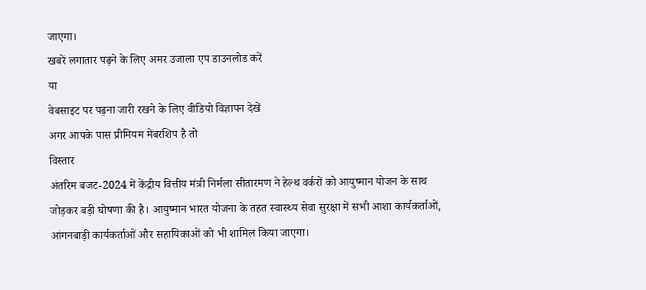जाएगा।
खबरें लगातार पढ़ने के लिए अमर उजाला एप डाउनलोड करें
या
वेबसाइट पर पढ़ना जारी रखने के लिए वीडियो विज्ञापन देखें
अगर आपके पास प्रीमियम मेंबरशिप है तो
विस्तार
अंतरिम बजट-2024 में केंद्रीय वित्तीय मंत्री निर्मला सीतारमण ने हेल्थ वर्करों को आयुष्मान योजन के साथ जोड़कर बड़ी घोषणा की है। आयुष्मान भारत योजना के तहत स्वास्थ्य सेवा सुरक्षा में सभी आशा कार्यकर्ताओं, आंगनबाड़ी कार्यकर्ताओं और सहायिकाओं को भी शामिल किया जाएगा।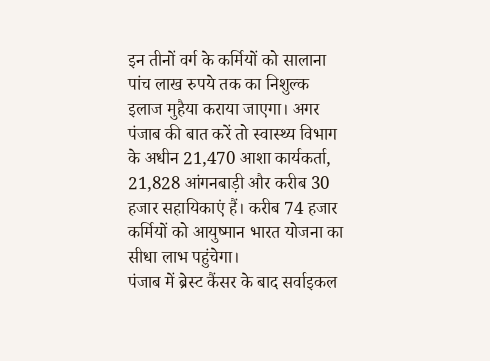इन तीनों वर्ग के कर्मियों को सालाना पांच लाख रुपये तक का निशुल्क इलाज मुहैया कराया जाएगा। अगर पंजाब की बात करें तो स्वास्थ्य विभाग के अधीन 21,470 आशा कार्यकर्ता, 21,828 आंगनबाड़ी और करीब 30 हजार सहायिकाएं हैं। करीब 74 हजार कर्मियों को आयुष्मान भारत योजना का सीधा लाभ पहुंचेगा।
पंजाब में ब्रेस्ट कैंसर के बाद सर्वाइकल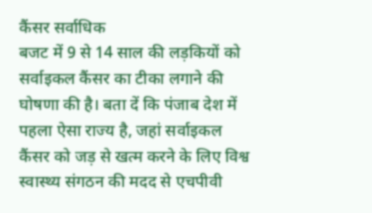कैंसर सर्वाधिक
बजट में 9 से 14 साल की लड़कियों को सर्वाइकल कैंसर का टीका लगाने की घोषणा की है। बता दें कि पंजाब देश में पहला ऐसा राज्य है, जहां सर्वाइकल कैंसर को जड़ से खत्म करने के लिए विश्व स्वास्थ्य संगठन की मदद से एचपीवी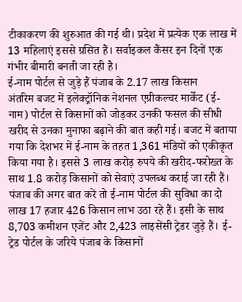टीकाकरण की शुरुआत की गई थी। प्रदेश में प्रत्येक एक लाख में 13 महिलाएं इससे ग्रसित हैं। सर्वाइकल कैंसर इन दिनों एक गंभीर बीमारी बनती जा रही है।
ई-नाम पोर्टल से जुड़े हैं पंजाब के 2.17 लाख किसान
अंतरिम बजट में इलेक्ट्रॉनिक नेशनल एग्रीकल्चर मार्केट (ई-नाम) पोर्टल से किसानों को जोड़कर उनकी फसल की सीधी खरीद से उनका मुनाफा बढ़ाने की बात कही गई। बजट में बताया गया कि देशभर में ई-नाम के तहत 1,361 मंडियों को एकीकृत किया गया है। इससे 3 लाख करोड़ रुपये की खरीद-फरोख्त के साथ 1.8 करोड़ किसानों को सेवाएं उपलब्ध कराई जा रही हैं।
पंजाब की अगर बात करें तो ई-नाम पोर्टल की सुविधा का दो लाख 17 हजार 426 किसान लाभ उठा रहे हैं। इसी के साथ 8,703 कमीशन एजेंट और 2,423 लाइसेंसी ट्रेडर जुड़े हैं। ई-ट्रेड पोर्टल के जरिये पंजाब के किसानों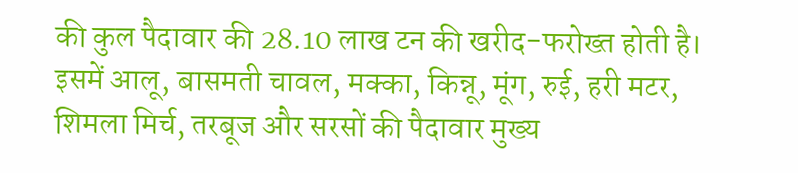की कुल पैदावार की 28.10 लाख टन की खरीद-फरोख्त होती है। इसमें आलू, बासमती चावल, मक्का, किन्नू, मूंग, रुई, हरी मटर, शिमला मिर्च, तरबूज और सरसों की पैदावार मुख्य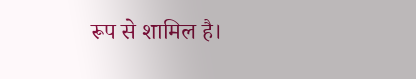रूप से शामिल है।